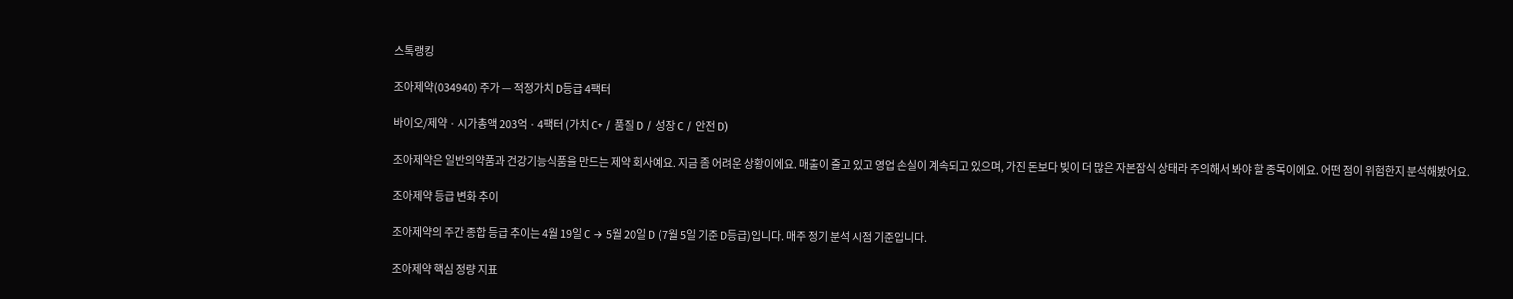스톡랭킹

조아제약(034940) 주가 — 적정가치 D등급 4팩터

바이오/제약 · 시가총액 203억 · 4팩터 (가치 C+ / 품질 D / 성장 C / 안전 D)

조아제약은 일반의약품과 건강기능식품을 만드는 제약 회사예요. 지금 좀 어려운 상황이에요. 매출이 줄고 있고 영업 손실이 계속되고 있으며, 가진 돈보다 빚이 더 많은 자본잠식 상태라 주의해서 봐야 할 종목이에요. 어떤 점이 위험한지 분석해봤어요.

조아제약 등급 변화 추이

조아제약의 주간 종합 등급 추이는 4월 19일 C → 5월 20일 D (7월 5일 기준 D등급)입니다. 매주 정기 분석 시점 기준입니다.

조아제약 핵심 정량 지표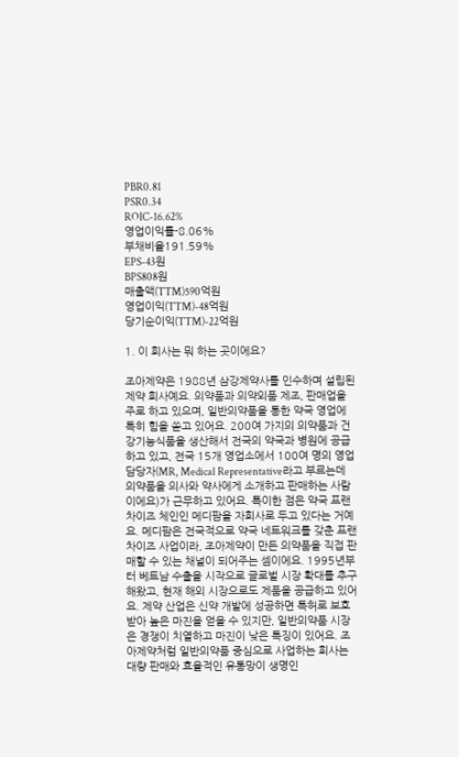PBR0.81
PSR0.34
ROIC-16.62%
영업이익률-8.06%
부채비율191.59%
EPS-43원
BPS808원
매출액(TTM)590억원
영업이익(TTM)-48억원
당기순이익(TTM)-22억원

1. 이 회사는 뭐 하는 곳이에요?

조아제약은 1988년 삼강제약사를 인수하며 설립된 제약 회사예요. 의약품과 의약외품 제조, 판매업을 주로 하고 있으며, 일반의약품을 통한 약국 영업에 특히 힘을 쏟고 있어요. 200여 가지의 의약품과 건강기능식품을 생산해서 전국의 약국과 병원에 공급하고 있고, 전국 15개 영업소에서 100여 명의 영업 담당자(MR, Medical Representative라고 부르는데 의약품을 의사와 약사에게 소개하고 판매하는 사람이에요)가 근무하고 있어요. 특이한 점은 약국 프랜차이즈 체인인 메디팜을 자회사로 두고 있다는 거예요. 메디팜은 전국적으로 약국 네트워크를 갖춘 프랜차이즈 사업이라, 조아제약이 만든 의약품을 직접 판매할 수 있는 채널이 되어주는 셈이에요. 1995년부터 베트남 수출을 시작으로 글로벌 시장 확대를 추구해왔고, 현재 해외 시장으로도 제품을 공급하고 있어요. 제약 산업은 신약 개발에 성공하면 특허로 보호받아 높은 마진을 얻을 수 있지만, 일반의약품 시장은 경쟁이 치열하고 마진이 낮은 특징이 있어요. 조아제약처럼 일반의약품 중심으로 사업하는 회사는 대량 판매와 효율적인 유통망이 생명인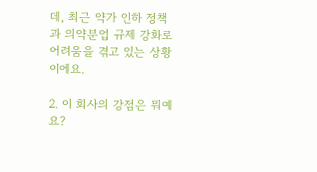데, 최근 약가 인하 정책과 의약분업 규제 강화로 어려움을 겪고 있는 상황이에요.

2. 이 회사의 강점은 뭐예요?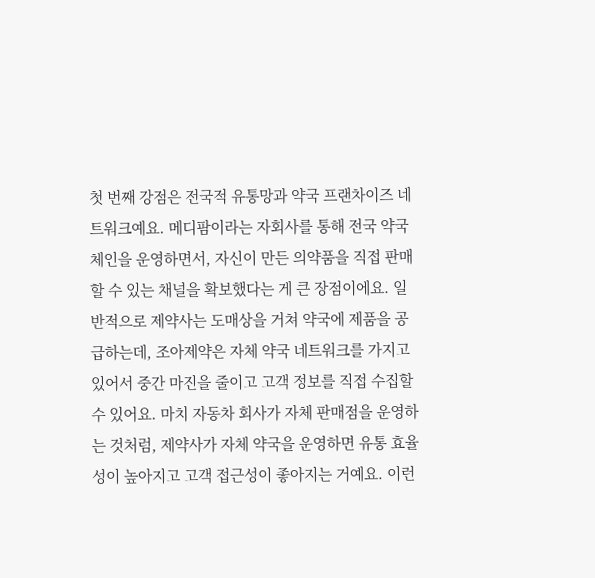첫 번째 강점은 전국적 유통망과 약국 프랜차이즈 네트워크예요. 메디팜이라는 자회사를 통해 전국 약국 체인을 운영하면서, 자신이 만든 의약품을 직접 판매할 수 있는 채널을 확보했다는 게 큰 장점이에요. 일반적으로 제약사는 도매상을 거쳐 약국에 제품을 공급하는데, 조아제약은 자체 약국 네트워크를 가지고 있어서 중간 마진을 줄이고 고객 정보를 직접 수집할 수 있어요. 마치 자동차 회사가 자체 판매점을 운영하는 것처럼, 제약사가 자체 약국을 운영하면 유통 효율성이 높아지고 고객 접근성이 좋아지는 거예요. 이런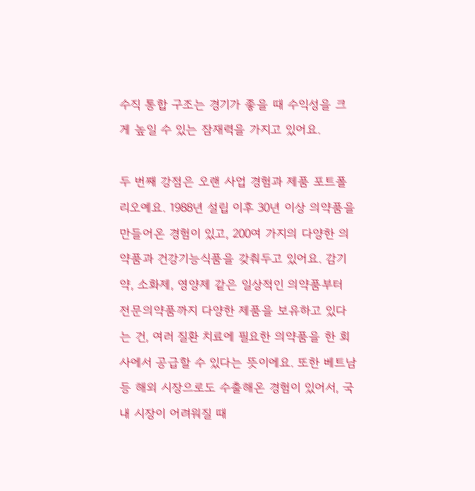수직 통합 구조는 경기가 좋을 때 수익성을 크게 높일 수 있는 잠재력을 가지고 있어요.

두 번째 강점은 오랜 사업 경험과 제품 포트폴리오예요. 1988년 설립 이후 30년 이상 의약품을 만들어온 경험이 있고, 200여 가지의 다양한 의약품과 건강기능식품을 갖춰두고 있어요. 감기약, 소화제, 영양제 같은 일상적인 의약품부터 전문의약품까지 다양한 제품을 보유하고 있다는 건, 여러 질환 치료에 필요한 의약품을 한 회사에서 공급할 수 있다는 뜻이에요. 또한 베트남 등 해외 시장으로도 수출해온 경험이 있어서, 국내 시장이 어려워질 때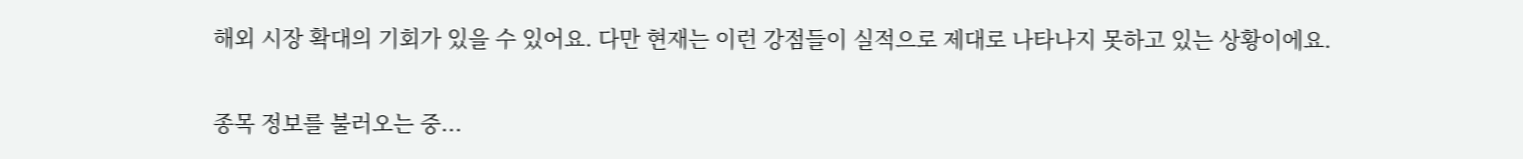해외 시장 확대의 기회가 있을 수 있어요. 다만 현재는 이런 강점들이 실적으로 제대로 나타나지 못하고 있는 상황이에요.

종목 정보를 불러오는 중...